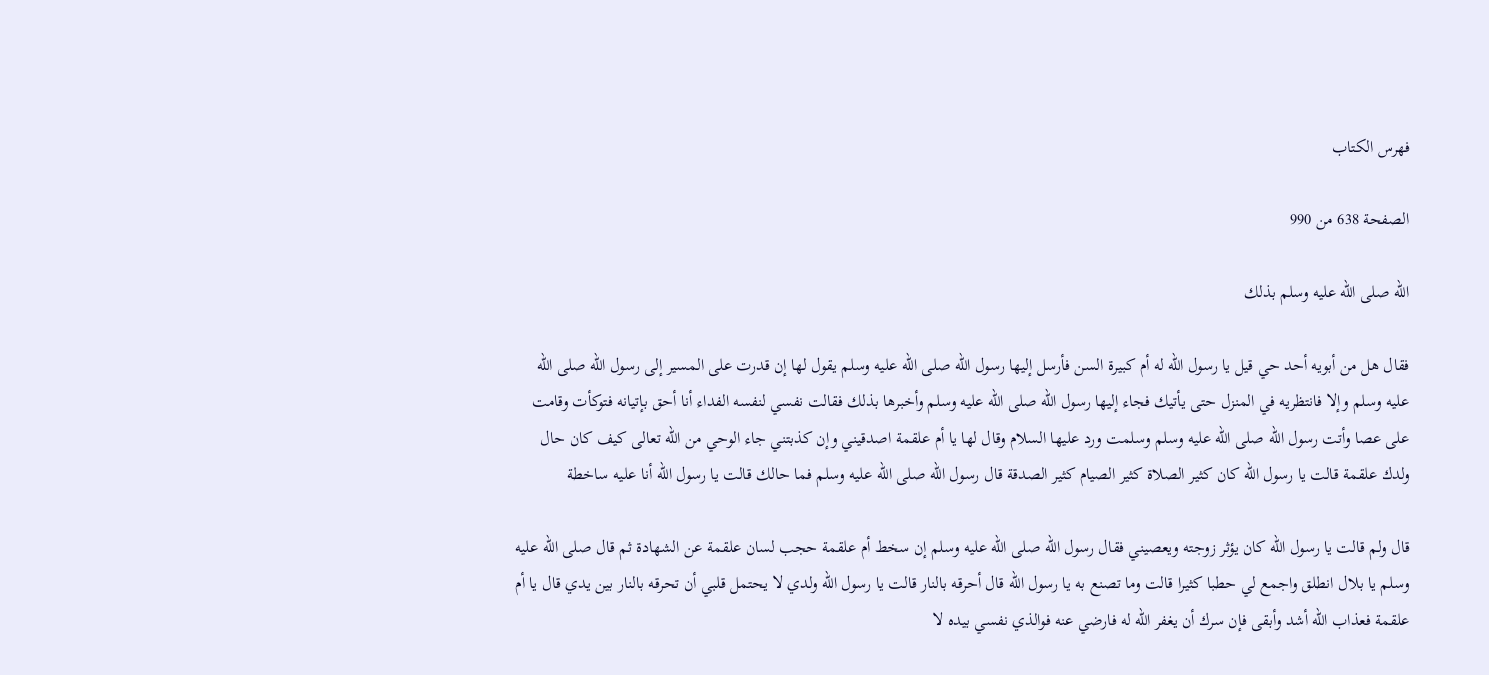فهرس الكتاب

الصفحة 638 من 990

الله صلى الله عليه وسلم بذلك

فقال هل من أبويه أحد حي قيل يا رسول الله له أم كبيرة السن فأرسل إليها رسول الله صلى الله عليه وسلم يقول لها إن قدرت على المسير إلى رسول الله صلى الله عليه وسلم وإلا فانتظريه في المنزل حتى يأتيك فجاء إليها رسول الله صلى الله عليه وسلم وأخبرها بذلك فقالت نفسي لنفسه الفداء أنا أحق بإتيانه فتوكأت وقامت على عصا وأتت رسول الله صلى الله عليه وسلم وسلمت ورد عليها السلام وقال لها يا أم علقمة اصدقيني وإن كذبتني جاء الوحي من الله تعالى كيف كان حال ولدك علقمة قالت يا رسول الله كان كثير الصلاة كثير الصيام كثير الصدقة قال رسول الله صلى الله عليه وسلم فما حالك قالت يا رسول الله أنا عليه ساخطة

قال ولم قالت يا رسول الله كان يؤثر زوجته ويعصيني فقال رسول الله صلى الله عليه وسلم إن سخط أم علقمة حجب لسان علقمة عن الشهادة ثم قال صلى الله عليه وسلم يا بلال انطلق واجمع لي حطبا كثيرا قالت وما تصنع به يا رسول الله قال أحرقه بالنار قالت يا رسول الله ولدي لا يحتمل قلبي أن تحرقه بالنار بين يدي قال يا أم علقمة فعذاب الله أشد وأبقى فإن سرك أن يغفر الله له فارضي عنه فوالذي نفسي بيده لا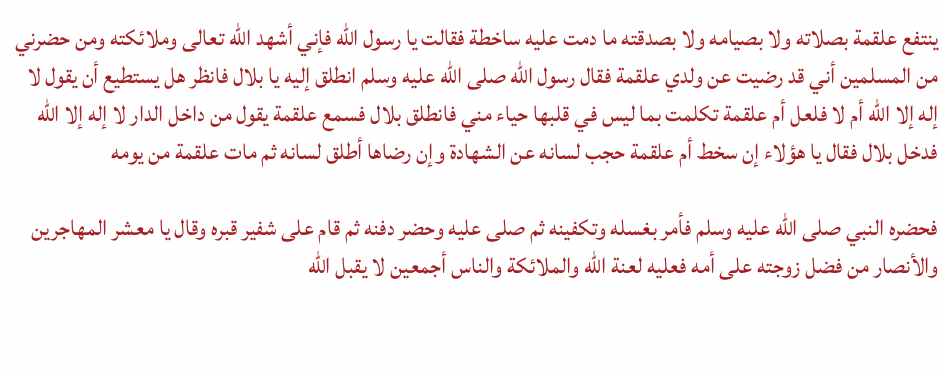ينتفع علقمة بصلاته ولا بصيامه ولا بصدقته ما دمت عليه ساخطة فقالت يا رسول الله فإني أشهد الله تعالى وملائكته ومن حضرني من المسلمين أني قد رضيت عن ولدي علقمة فقال رسول الله صلى الله عليه وسلم انطلق إليه يا بلال فانظر هل يستطيع أن يقول لا إله إلا الله أم لا فلعل أم علقمة تكلمت بما ليس في قلبها حياء مني فانطلق بلال فسمع علقمة يقول من داخل الدار لا إله إلا الله فدخل بلال فقال يا هؤلاء إن سخط أم علقمة حجب لسانه عن الشهادة وإن رضاها أطلق لسانه ثم مات علقمة من يومه

فحضره النبي صلى الله عليه وسلم فأمر بغسله وتكفينه ثم صلى عليه وحضر دفنه ثم قام على شفير قبره وقال يا معشر المهاجرين والأنصار من فضل زوجته على أمه فعليه لعنة الله والملائكة والناس أجمعين لا يقبل الله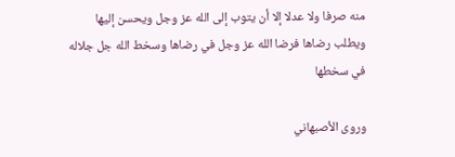منه صرفا ولا عدلا إلا أن يتوب إلى الله عز وجل ويحسن إليها ويطلب رضاها فرضا الله عز وجل في رضاها وسخط الله جل جلاله في سخطها

وروى الأصبهاني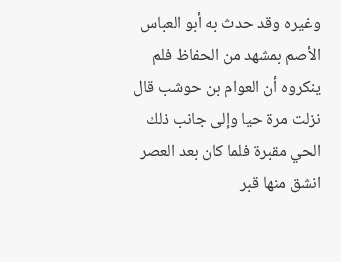وغيره وقد حدث به أبو العباس الأصم بمشهد من الحفاظ فلم ينكروه أن العوام بن حوشب قال نزلت مرة حيا وإلى جانب ذلك الحي مقبرة فلما كان بعد العصر انشق منها قبر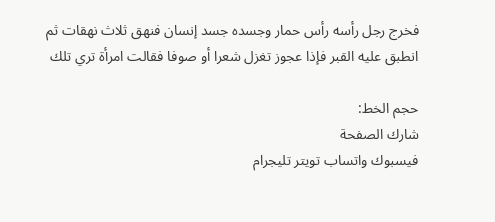فخرج رجل رأسه رأس حمار وجسده جسد إنسان فنهق ثلاث نهقات ثم انطبق عليه القبر فإذا عجوز تغزل شعرا أو صوفا فقالت امرأة تري تلك

حجم الخط:
شارك الصفحة
فيسبوك واتساب تويتر تليجرام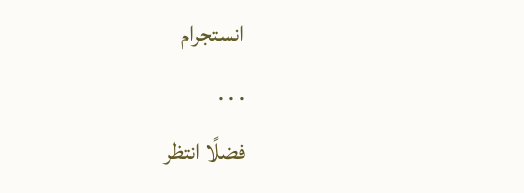انستجرام
. . .
فضلًا انتظر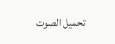تحميل الصوت